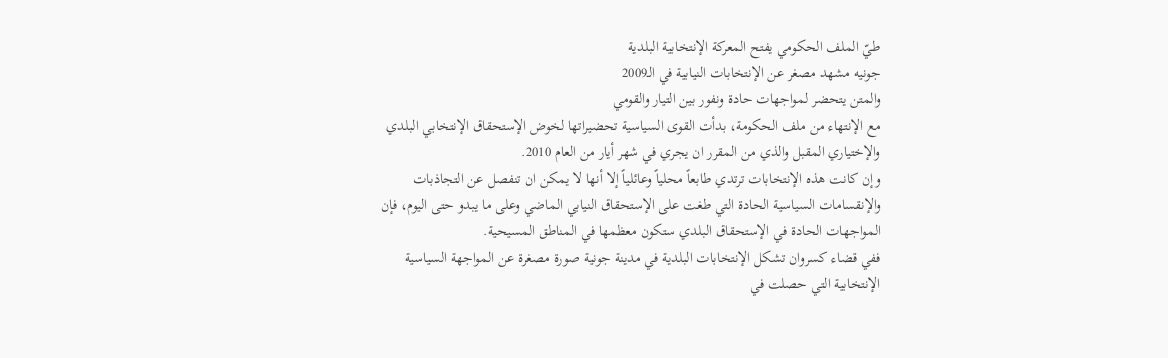طيّ الملف الحكومي يفتح المعركة الإنتخابية البلدية
جونيه مشهد مصغر عن الإنتخابات النيابية في الـ2009
والمتن يتحضر لمواجهات حادة ونفور بين التيار والقومي
مع الإنتهاء من ملف الحكومة، بدأت القوى السياسية تحضيراتها لخوض الإستحقاق الإنتخابي البلدي والإختياري المقبل والذي من المقرر ان يجري في شهر أيار من العام 2010.
وإن كانت هذه الإنتخابات ترتدي طابعاً محلياً وعائلياً إلا أنها لا يمكن ان تنفصل عن التجاذبات والإنقسامات السياسية الحادة التي طغت على الإستحقاق النيابي الماضي وعلى ما يبدو حتى اليوم، فإن المواجهات الحادة في الإستحقاق البلدي ستكون معظمها في المناطق المسيحية.
ففي قضاء كسروان تشكل الإنتخابات البلدية في مدينة جونية صورة مصغرة عن المواجهة السياسية الإنتخابية التي حصلت في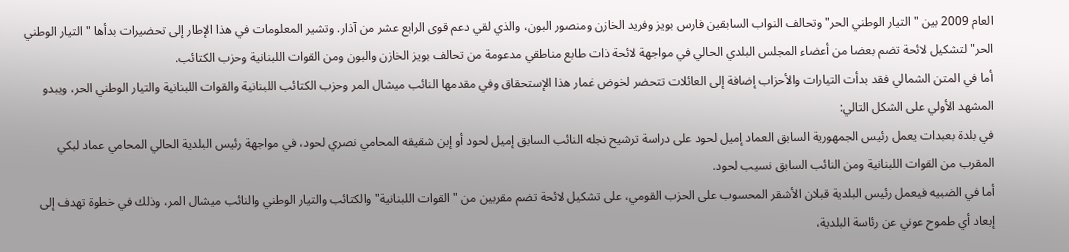العام 2009 بين "التيار الوطني الحر" وتحالف النواب السابقين فارس بويز وفريد الخازن ومنصور البون، والذي لقي دعم قوى الرابع عشر من آذار. وتشير المعلومات في هذا الإطار إلى تحضيرات بدأها "التيار الوطني الحر" لتشكيل لائحة تضم بعضا من أعضاء المجلس البلدي الحالي في مواجهة لائحة ذات طابع مناطقي مدعومة من تحالف بويز الخازن والبون ومن القوات اللبنانية وحزب الكتائب.
أما في المتن الشمالي فقد بدأت التيارات والأحزاب إضافة إلى العائلات تتحضر لخوض غمار هذا الإستحقاق وفي مقدمها النائب ميشال المر وحزب الكتائب اللبنانية والقوات اللبنانية والتيار الوطني الحر، ويبدو المشهد الأولي على الشكل التالي:
في بلدة بعبدات يعمل رئيس الجمهورية السابق العماد إميل لحود على دراسة ترشيح نجله النائب السابق إميل لحود أو إبن شقيقه المحامي نصري لحود، في مواجهة رئيس البلدية الحالي المحامي عماد لبكي المقرب من القوات اللبنانية ومن النائب السابق نسيب لحود.
أما في الضبيه فيعمل رئيس البلدية قبلان الأشقر المحسوب على الحزب القومي، على تشكيل لائحة تضم مقربين من "القوات اللبنانية" والكتائب والتيار الوطني والنائب ميشال المر، وذلك في خطوة تهدف إلى إبعاد أي طموح عوني عن رئاسة البلدية،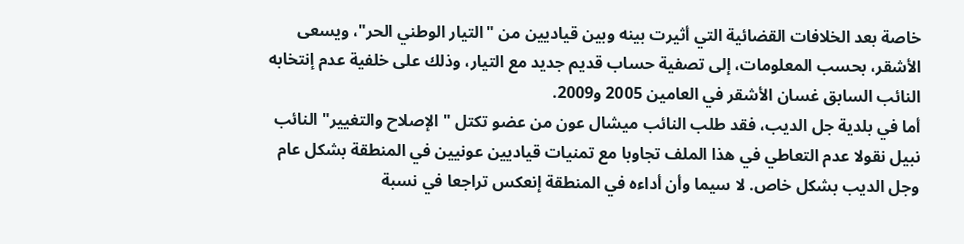خاصة بعد الخلافات القضائية التي أثيرت بينه وبين قياديين من "التيار الوطني الحر"، ويسعى الأشقر، بحسب المعلومات، إلى تصفية حساب قديم جديد مع التيار، وذلك على خلفية عدم إنتخابه النائب السابق غسان الأشقر في العامين 2005 و2009.
أما في بلدية جل الديب، فقد طلب النائب ميشال عون من عضو تكتل "الإصلاح والتغيير" النائب نبيل نقولا عدم التعاطي في هذا الملف تجاوبا مع تمنيات قياديين عونيين في المنطقة بشكل عام وجل الديب بشكل خاص. لا سيما وأن أداءه في المنطقة إنعكس تراجعا في نسبة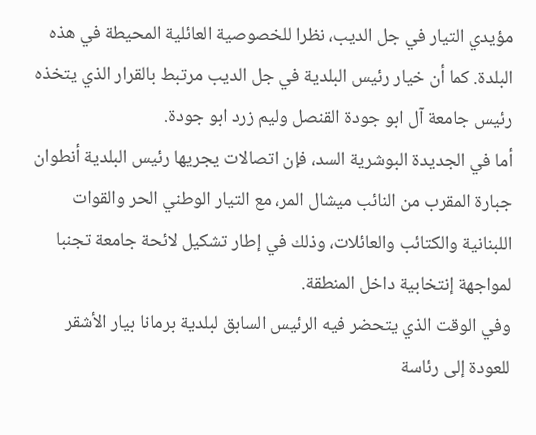مؤيدي التيار في جل الديب، نظرا للخصوصية العائلية المحيطة في هذه البلدة. كما أن خيار رئيس البلدية في جل الديب مرتبط بالقرار الذي يتخذه رئيس جامعة آل ابو جودة القنصل وليم زرد ابو جودة.
أما في الجديدة البوشرية السد، فإن اتصالات يجريها رئيس البلدية أنطوان جبارة المقرب من النائب ميشال المر، مع التيار الوطني الحر والقوات اللبنانية والكتائب والعائلات، وذلك في إطار تشكيل لائحة جامعة تجنبا لمواجهة إنتخابية داخل المنطقة.
وفي الوقت الذي يتحضر فيه الرئيس السابق لبلدية برمانا بيار الأشقر للعودة إلى رئاسة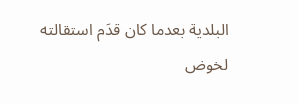البلدية بعدما كان قدَم استقالته لخوض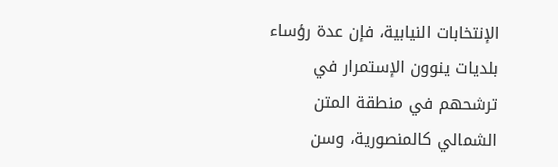الإنتخابات النيابية، فإن عدة رؤساء بلديات ينوون الإستمرار في ترشحهم في منطقة المتن الشمالي كالمنصورية، وسن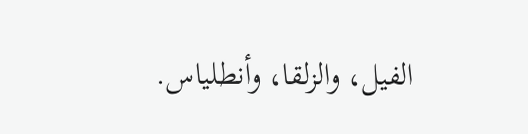الفيل، والزلقا، وأنطلياس.